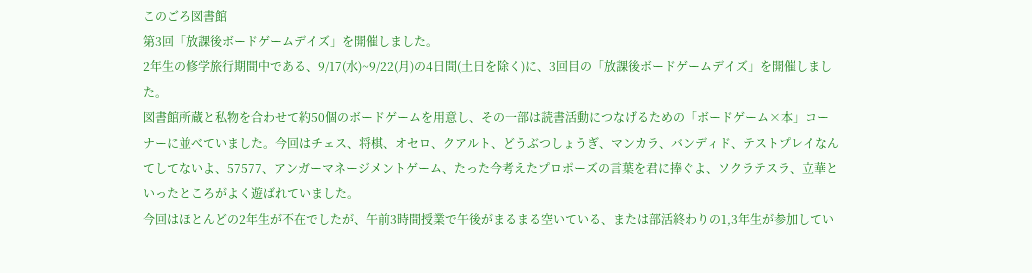このごろ図書館
第3回「放課後ボードゲームデイズ」を開催しました。
2年生の修学旅行期間中である、9/17(水)~9/22(月)の4日間(土日を除く)に、3回目の「放課後ボードゲームデイズ」を開催しました。
図書館所蔵と私物を合わせて約50個のボードゲームを用意し、その一部は読書活動につなげるための「ボードゲーム×本」コーナーに並べていました。今回はチェス、将棋、オセロ、クアルト、どうぶつしょうぎ、マンカラ、バンディド、テストプレイなんてしてないよ、57577、アンガーマネージメントゲーム、たった今考えたプロポーズの言葉を君に捧ぐよ、ソクラテスラ、立華といったところがよく遊ばれていました。
今回はほとんどの2年生が不在でしたが、午前3時間授業で午後がまるまる空いている、または部活終わりの1,3年生が参加してい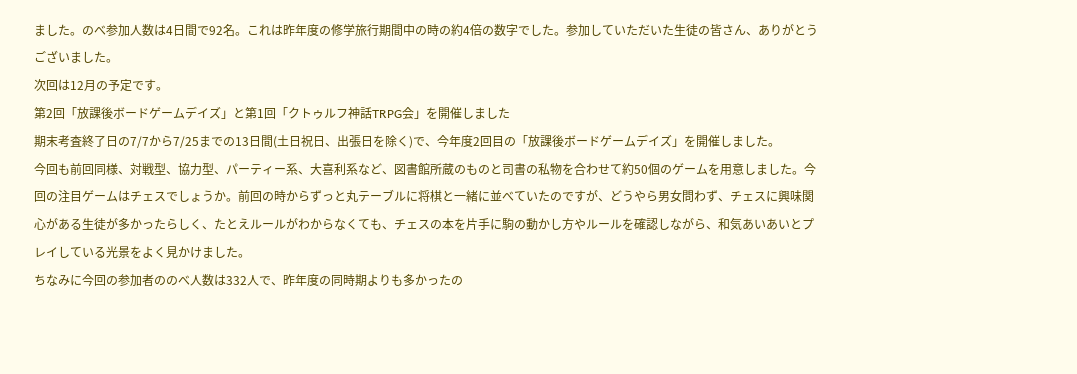ました。のべ参加人数は4日間で92名。これは昨年度の修学旅行期間中の時の約4倍の数字でした。参加していただいた生徒の皆さん、ありがとうございました。
次回は12月の予定です。
第2回「放課後ボードゲームデイズ」と第1回「クトゥルフ神話TRPG会」を開催しました
期末考査終了日の7/7から7/25までの13日間(土日祝日、出張日を除く)で、今年度2回目の「放課後ボードゲームデイズ」を開催しました。
今回も前回同様、対戦型、協力型、パーティー系、大喜利系など、図書館所蔵のものと司書の私物を合わせて約50個のゲームを用意しました。今回の注目ゲームはチェスでしょうか。前回の時からずっと丸テーブルに将棋と一緒に並べていたのですが、どうやら男女問わず、チェスに興味関心がある生徒が多かったらしく、たとえルールがわからなくても、チェスの本を片手に駒の動かし方やルールを確認しながら、和気あいあいとプレイしている光景をよく見かけました。
ちなみに今回の参加者ののべ人数は332人で、昨年度の同時期よりも多かったの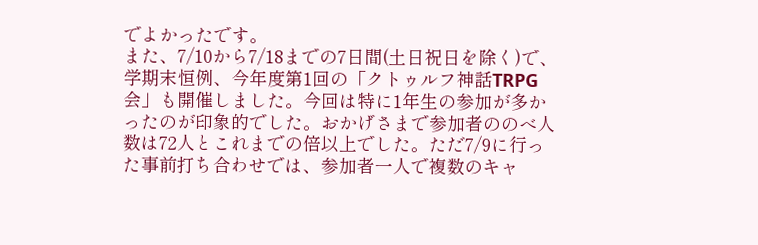でよかったです。
また、7/10から7/18までの7日間(土日祝日を除く)で、学期末恒例、今年度第1回の「クトゥルフ神話TRPG会」も開催しました。今回は特に1年生の参加が多かったのが印象的でした。おかげさまで参加者ののべ人数は72人とこれまでの倍以上でした。ただ7/9に行った事前打ち合わせでは、参加者一人で複数のキャ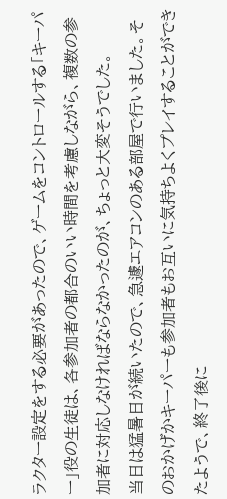ラクター設定をする必要があったので、ゲームをコントロールする「キーパー」役の生徒は、各参加者の都合のいい時間を考慮しながら、複数の参加者に対応しなければならなかったのが、ちょっと大変そうでした。
当日は猛暑日が続いたので、急遽エアコンのある部屋で行いました。そのおかげかキーパーも参加者もお互いに気持ちよくプレイすることができたようで、終了後に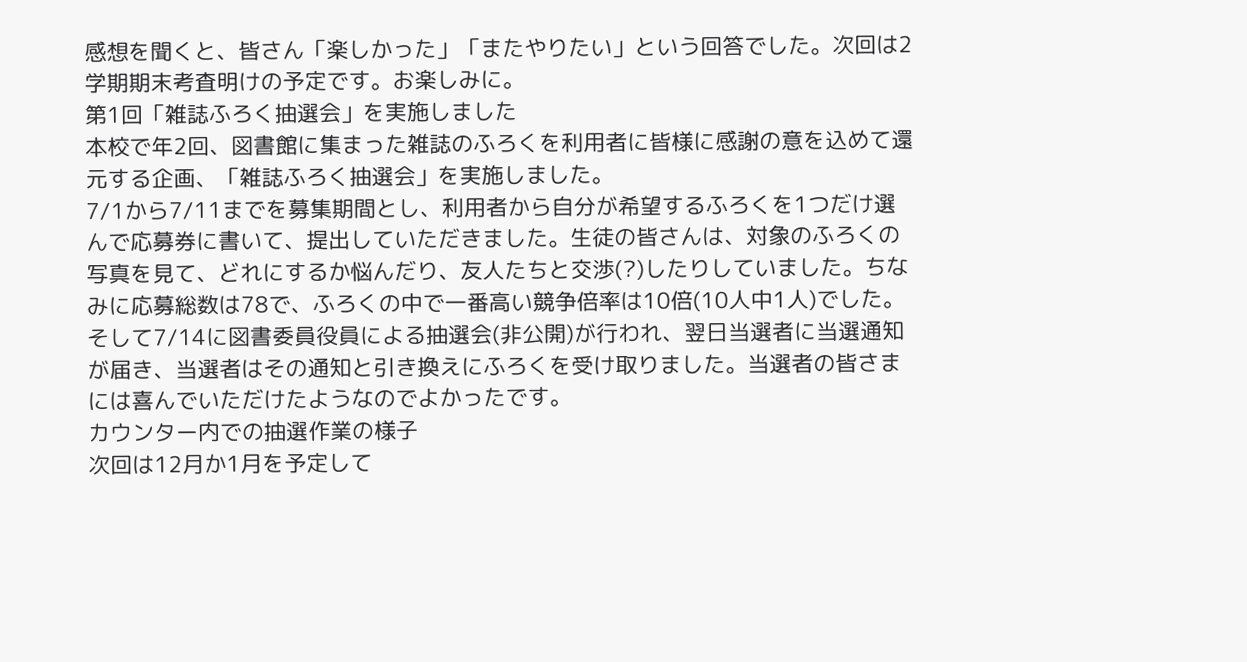感想を聞くと、皆さん「楽しかった」「またやりたい」という回答でした。次回は2学期期末考査明けの予定です。お楽しみに。
第1回「雑誌ふろく抽選会」を実施しました
本校で年2回、図書館に集まった雑誌のふろくを利用者に皆様に感謝の意を込めて還元する企画、「雑誌ふろく抽選会」を実施しました。
7/1から7/11までを募集期間とし、利用者から自分が希望するふろくを1つだけ選んで応募券に書いて、提出していただきました。生徒の皆さんは、対象のふろくの写真を見て、どれにするか悩んだり、友人たちと交渉(?)したりしていました。ちなみに応募総数は78で、ふろくの中で一番高い競争倍率は10倍(10人中1人)でした。
そして7/14に図書委員役員による抽選会(非公開)が行われ、翌日当選者に当選通知が届き、当選者はその通知と引き換えにふろくを受け取りました。当選者の皆さまには喜んでいただけたようなのでよかったです。
カウンター内での抽選作業の様子
次回は12月か1月を予定して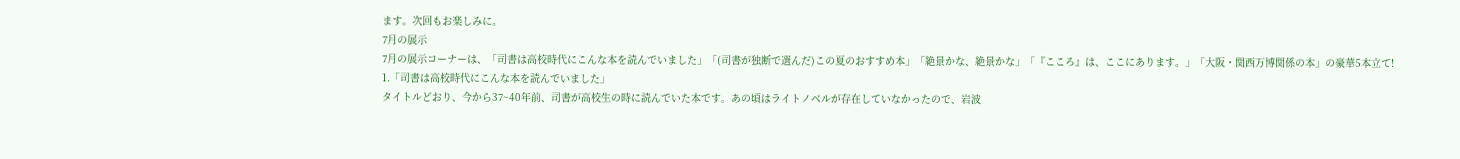ます。次回もお楽しみに。
7月の展示
7月の展示コーナーは、「司書は高校時代にこんな本を読んでいました」「(司書が独断で選んだ)この夏のおすすめ本」「絶景かな、絶景かな」「『こころ』は、ここにあります。」「大阪・関西万博関係の本」の豪華5本立て!
1.「司書は高校時代にこんな本を読んでいました」
タイトルどおり、今から37~40年前、司書が高校生の時に読んでいた本です。あの頃はライトノベルが存在していなかったので、岩波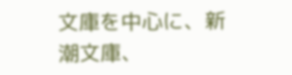文庫を中心に、新潮文庫、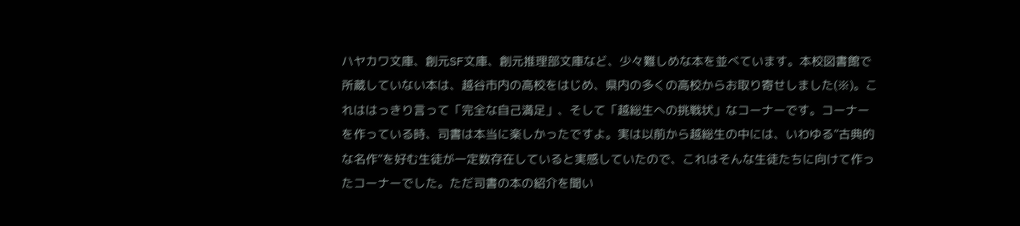ハヤカワ文庫、創元SF文庫、創元推理部文庫など、少々難しめな本を並べています。本校図書館で所蔵していない本は、越谷市内の高校をはじめ、県内の多くの高校からお取り寄せしました(※)。これははっきり言って「完全な自己満足」、そして「越総生への挑戦状」なコーナーです。コーナーを作っている時、司書は本当に楽しかったですよ。実は以前から越総生の中には、いわゆる”古典的な名作”を好む生徒が一定数存在していると実感していたので、これはそんな生徒たちに向けて作ったコーナーでした。ただ司書の本の紹介を聞い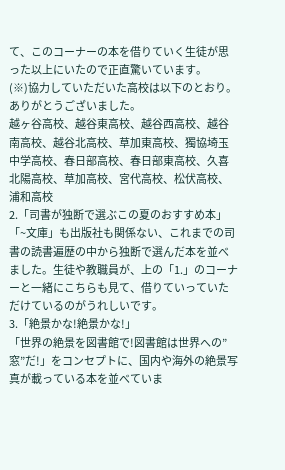て、このコーナーの本を借りていく生徒が思った以上にいたので正直驚いています。
(※)協力していただいた高校は以下のとおり。ありがとうございました。
越ヶ谷高校、越谷東高校、越谷西高校、越谷南高校、越谷北高校、草加東高校、獨協埼玉中学高校、春日部高校、春日部東高校、久喜北陽高校、草加高校、宮代高校、松伏高校、浦和高校
2.「司書が独断で選ぶこの夏のおすすめ本」
「~文庫」も出版社も関係ない、これまでの司書の読書遍歴の中から独断で選んだ本を並べました。生徒や教職員が、上の「1.」のコーナーと一緒にこちらも見て、借りていっていただけているのがうれしいです。
3.「絶景かな!絶景かな!」
「世界の絶景を図書館で!図書館は世界への”窓”だ!」をコンセプトに、国内や海外の絶景写真が載っている本を並べていま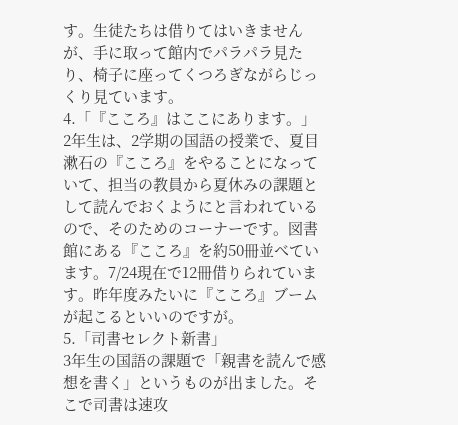す。生徒たちは借りてはいきませんが、手に取って館内でパラパラ見たり、椅子に座ってくつろぎながらじっくり見ています。
4.「『こころ』はここにあります。」
2年生は、2学期の国語の授業で、夏目漱石の『こころ』をやることになっていて、担当の教員から夏休みの課題として読んでおくようにと言われているので、そのためのコーナーです。図書館にある『こころ』を約50冊並べています。7/24現在で12冊借りられています。昨年度みたいに『こころ』ブームが起こるといいのですが。
5.「司書セレクト新書」
3年生の国語の課題で「親書を読んで感想を書く」というものが出ました。そこで司書は速攻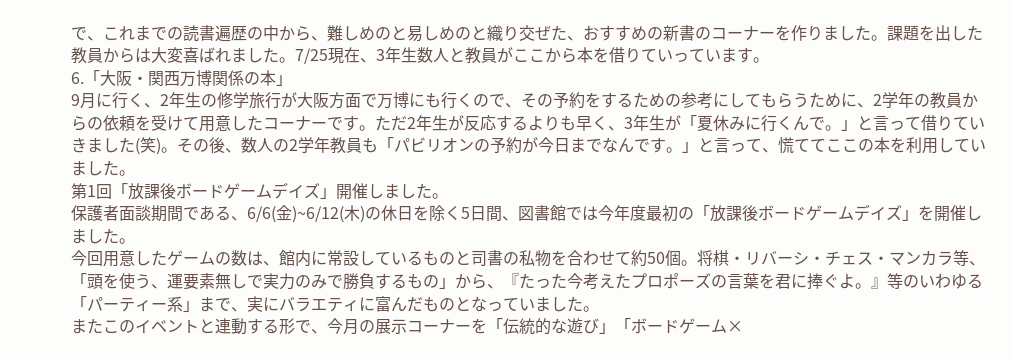で、これまでの読書遍歴の中から、難しめのと易しめのと織り交ぜた、おすすめの新書のコーナーを作りました。課題を出した教員からは大変喜ばれました。7/25現在、3年生数人と教員がここから本を借りていっています。
6.「大阪・関西万博関係の本」
9月に行く、2年生の修学旅行が大阪方面で万博にも行くので、その予約をするための参考にしてもらうために、2学年の教員からの依頼を受けて用意したコーナーです。ただ2年生が反応するよりも早く、3年生が「夏休みに行くんで。」と言って借りていきました(笑)。その後、数人の2学年教員も「パビリオンの予約が今日までなんです。」と言って、慌ててここの本を利用していました。
第1回「放課後ボードゲームデイズ」開催しました。
保護者面談期間である、6/6(金)~6/12(木)の休日を除く5日間、図書館では今年度最初の「放課後ボードゲームデイズ」を開催しました。
今回用意したゲームの数は、館内に常設しているものと司書の私物を合わせて約50個。将棋・リバーシ・チェス・マンカラ等、「頭を使う、運要素無しで実力のみで勝負するもの」から、『たった今考えたプロポーズの言葉を君に捧ぐよ。』等のいわゆる「パーティー系」まで、実にバラエティに富んだものとなっていました。
またこのイベントと連動する形で、今月の展示コーナーを「伝統的な遊び」「ボードゲーム×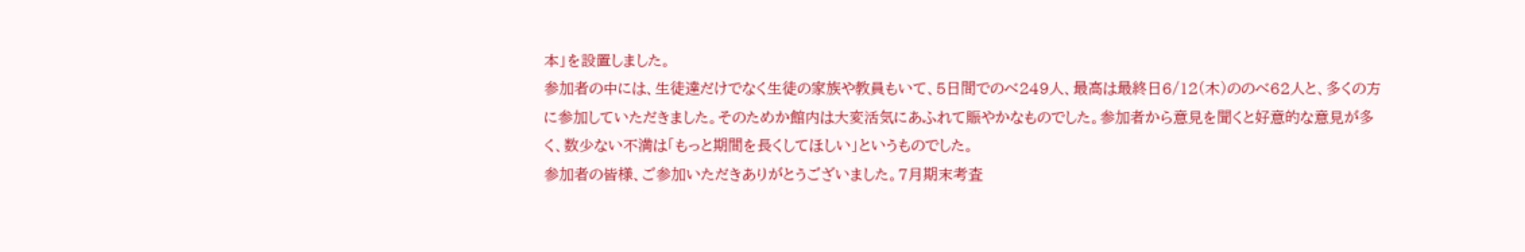本」を設置しました。
参加者の中には、生徒達だけでなく生徒の家族や教員もいて、5日間でのべ249人、最高は最終日6/12(木)ののべ62人と、多くの方に参加していただきました。そのためか館内は大変活気にあふれて賑やかなものでした。参加者から意見を聞くと好意的な意見が多く、数少ない不満は「もっと期間を長くしてほしい」というものでした。
参加者の皆様、ご参加いただきありがとうございました。7月期末考査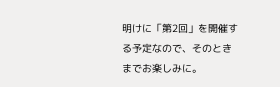明けに「第2回」を開催する予定なので、そのときまでお楽しみに。